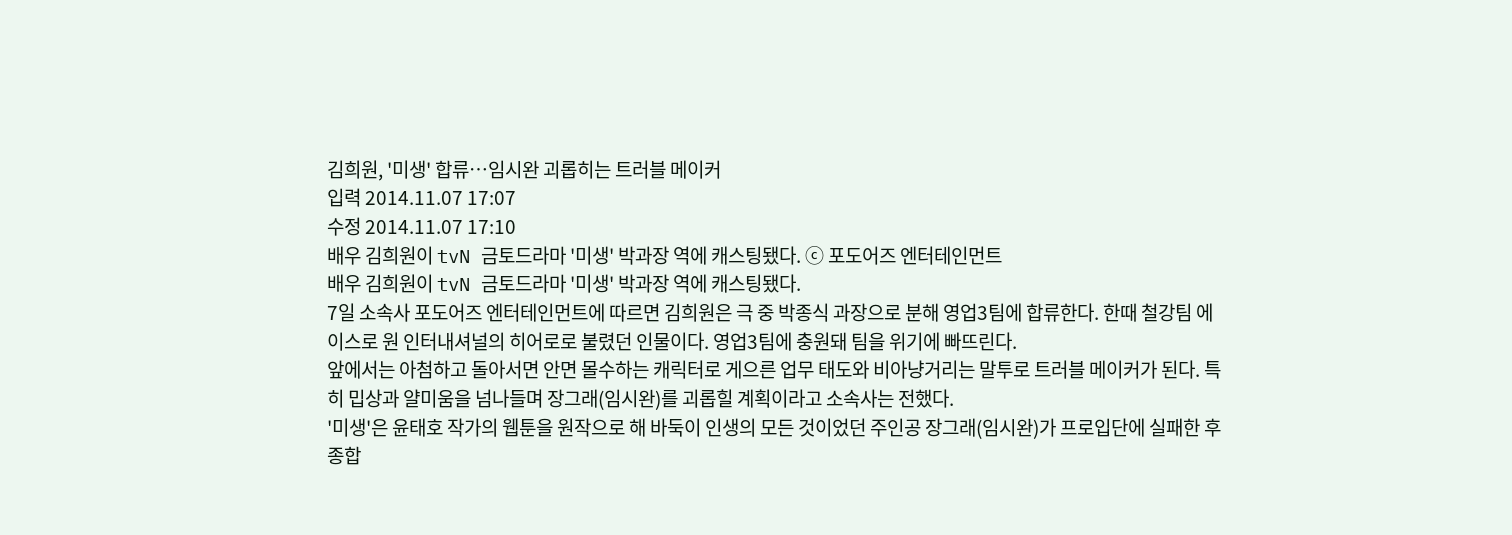김희원, '미생' 합류…임시완 괴롭히는 트러블 메이커
입력 2014.11.07 17:07
수정 2014.11.07 17:10
배우 김희원이 tvN 금토드라마 '미생' 박과장 역에 캐스팅됐다. ⓒ 포도어즈 엔터테인먼트
배우 김희원이 tvN 금토드라마 '미생' 박과장 역에 캐스팅됐다.
7일 소속사 포도어즈 엔터테인먼트에 따르면 김희원은 극 중 박종식 과장으로 분해 영업3팀에 합류한다. 한때 철강팀 에이스로 원 인터내셔널의 히어로로 불렸던 인물이다. 영업3팀에 충원돼 팀을 위기에 빠뜨린다.
앞에서는 아첨하고 돌아서면 안면 몰수하는 캐릭터로 게으른 업무 태도와 비아냥거리는 말투로 트러블 메이커가 된다. 특히 밉상과 얄미움을 넘나들며 장그래(임시완)를 괴롭힐 계획이라고 소속사는 전했다.
'미생'은 윤태호 작가의 웹툰을 원작으로 해 바둑이 인생의 모든 것이었던 주인공 장그래(임시완)가 프로입단에 실패한 후 종합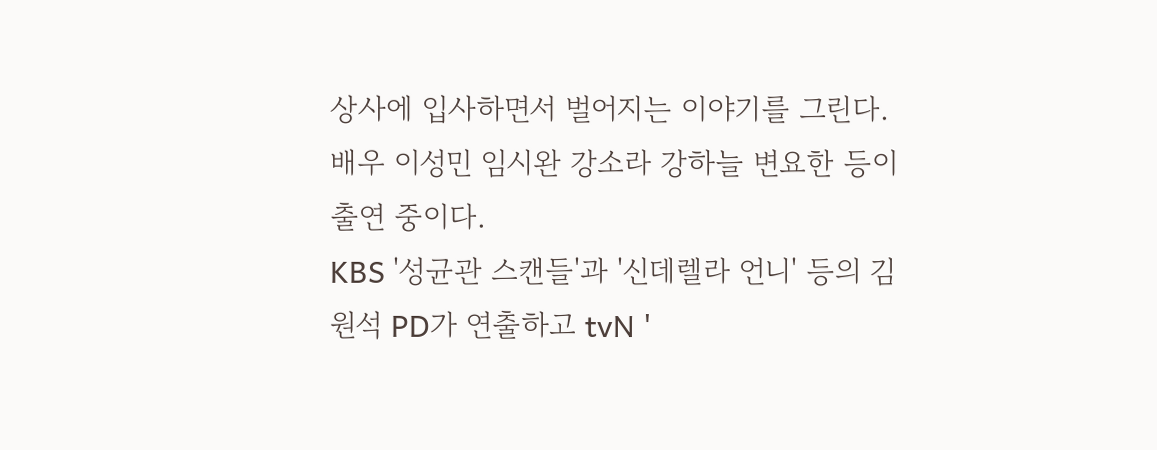상사에 입사하면서 벌어지는 이야기를 그린다. 배우 이성민 임시완 강소라 강하늘 변요한 등이 출연 중이다.
KBS '성균관 스캔들'과 '신데렐라 언니' 등의 김원석 PD가 연출하고 tvN '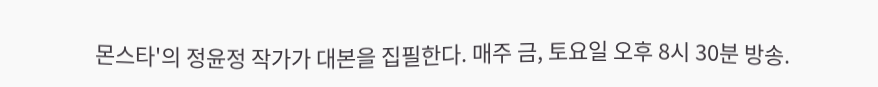몬스타'의 정윤정 작가가 대본을 집필한다. 매주 금, 토요일 오후 8시 30분 방송.